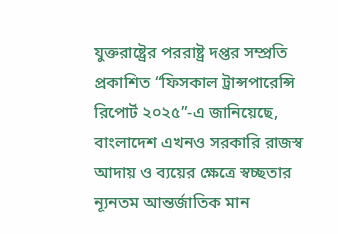যুক্তরাষ্ট্রের পররাষ্ট্র দপ্তর সম্প্রতি প্রকাশিত “ফিসকাল ট্রান্সপারেন্সি রিপোর্ট ২০২৫”-এ জানিয়েছে, বাংলাদেশ এখনও সরকারি রাজস্ব আদায় ও ব্যয়ের ক্ষেত্রে স্বচ্ছতার ন্যূনতম আন্তর্জাতিক মান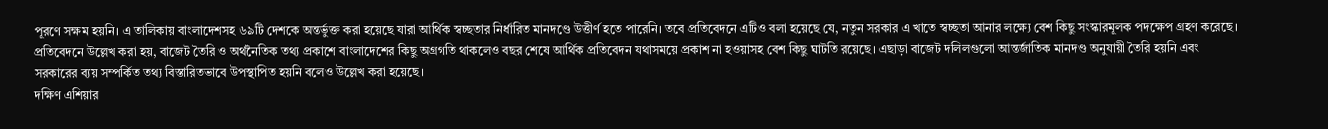পূরণে সক্ষম হয়নি। এ তালিকায় বাংলাদেশসহ ৬৯টি দেশকে অন্তর্ভুক্ত করা হয়েছে যারা আর্থিক স্বচ্ছতার নির্ধারিত মানদণ্ডে উত্তীর্ণ হতে পারেনি। তবে প্রতিবেদনে এটিও বলা হয়েছে যে, নতুন সরকার এ খাতে স্বচ্ছতা আনার লক্ষ্যে বেশ কিছু সংস্কারমূলক পদক্ষেপ গ্রহণ করেছে।
প্রতিবেদনে উল্লেখ করা হয়, বাজেট তৈরি ও অর্থনৈতিক তথ্য প্রকাশে বাংলাদেশের কিছু অগ্রগতি থাকলেও বছর শেষে আর্থিক প্রতিবেদন যথাসময়ে প্রকাশ না হওয়াসহ বেশ কিছু ঘাটতি রয়েছে। এছাড়া বাজেট দলিলগুলো আন্তর্জাতিক মানদণ্ড অনুযায়ী তৈরি হয়নি এবং সরকারের ব্যয় সম্পর্কিত তথ্য বিস্তারিতভাবে উপস্থাপিত হয়নি বলেও উল্লেখ করা হয়েছে।
দক্ষিণ এশিয়ার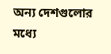অন্য দেশগুলোর মধ্যে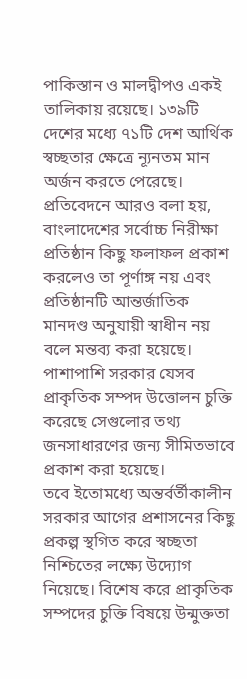পাকিস্তান ও মালদ্বীপও একই তালিকায় রয়েছে। ১৩৯টি দেশের মধ্যে ৭১টি দেশ আর্থিক স্বচ্ছতার ক্ষেত্রে ন্যূনতম মান অর্জন করতে পেরেছে।
প্রতিবেদনে আরও বলা হয়, বাংলাদেশের সর্বোচ্চ নিরীক্ষা প্রতিষ্ঠান কিছু ফলাফল প্রকাশ করলেও তা পূর্ণাঙ্গ নয় এবং প্রতিষ্ঠানটি আন্তর্জাতিক মানদণ্ড অনুযায়ী স্বাধীন নয় বলে মন্তব্য করা হয়েছে। পাশাপাশি সরকার যেসব প্রাকৃতিক সম্পদ উত্তোলন চুক্তি করেছে সেগুলোর তথ্য জনসাধারণের জন্য সীমিতভাবে প্রকাশ করা হয়েছে।
তবে ইতোমধ্যে অন্তর্বর্তীকালীন সরকার আগের প্রশাসনের কিছু প্রকল্প স্থগিত করে স্বচ্ছতা নিশ্চিতের লক্ষ্যে উদ্যোগ নিয়েছে। বিশেষ করে প্রাকৃতিক সম্পদের চুক্তি বিষয়ে উন্মুক্ততা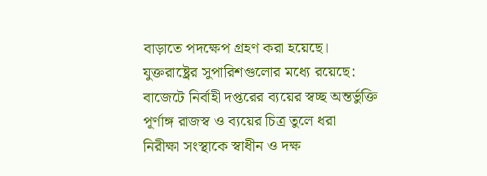বাড়াতে পদক্ষেপ গ্রহণ করা হয়েছে।
যুক্তরাষ্ট্রের সুপারিশগুলোর মধ্যে রয়েছে:
বাজেটে নির্বাহী দপ্তরের ব্যয়ের স্বচ্ছ অন্তর্ভুক্তি
পূর্ণাঙ্গ রাজস্ব ও ব্যয়ের চিত্র তুলে ধরা
নিরীক্ষা সংস্থাকে স্বাধীন ও দক্ষ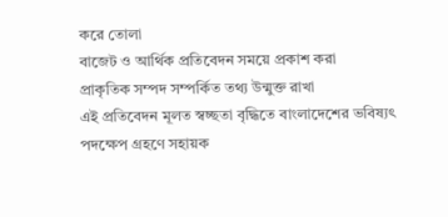করে তোলা
বাজেট ও আর্থিক প্রতিবেদন সময়ে প্রকাশ করা
প্রাকৃতিক সম্পদ সম্পর্কিত তথ্য উন্মুক্ত রাখা
এই প্রতিবেদন মূলত স্বচ্ছতা বৃদ্ধিতে বাংলাদেশের ভবিষ্যৎ পদক্ষেপ গ্রহণে সহায়ক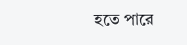হতে পারে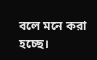বলে মনে করা হচ্ছে।